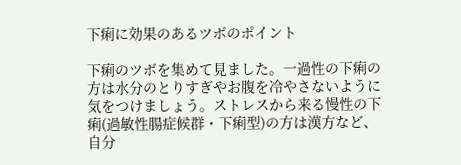下痢に効果のあるツボのポイント

下痢のツボを集めて見ました。一過性の下痢の方は水分のとりすぎやお腹を冷やさないように気をつけましょう。ストレスから来る慢性の下痢(過敏性腸症候群・下痢型)の方は漢方など、自分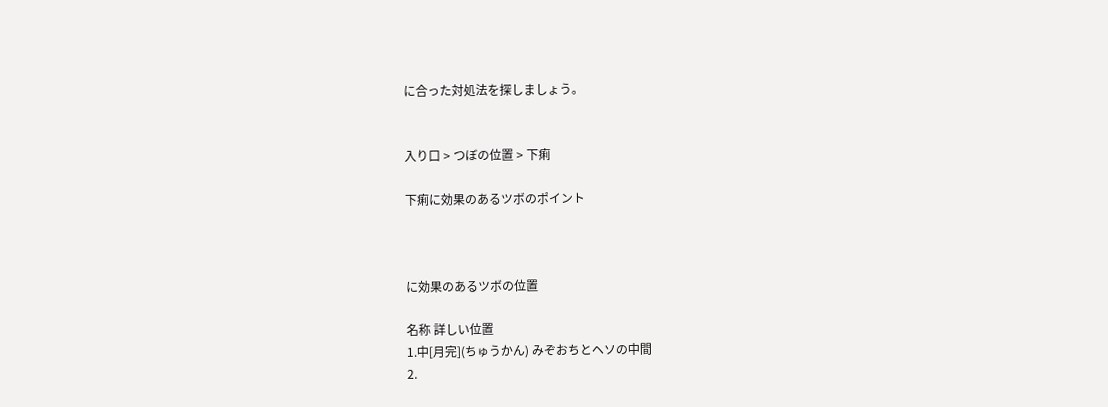に合った対処法を探しましょう。


入り口 > つぼの位置 > 下痢

下痢に効果のあるツボのポイント



に効果のあるツボの位置

名称 詳しい位置
1.中[月完](ちゅうかん) みぞおちとヘソの中間
2.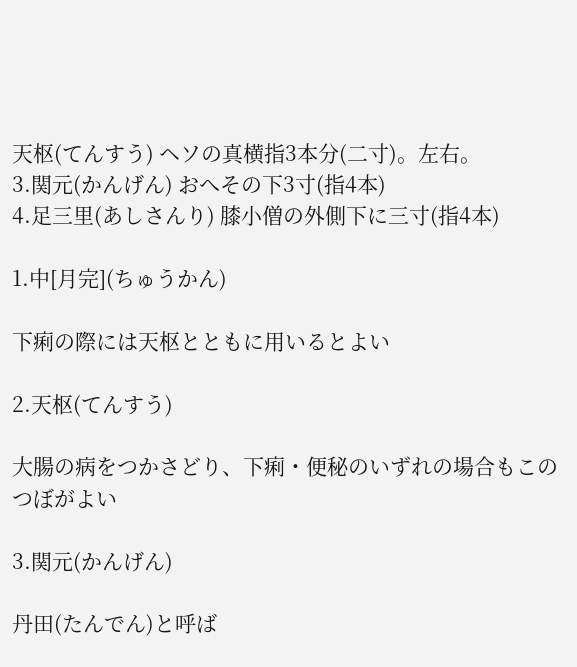天枢(てんすう) ヘソの真横指3本分(二寸)。左右。
3.関元(かんげん) おへその下3寸(指4本)
4.足三里(あしさんり) 膝小僧の外側下に三寸(指4本)

1.中[月完](ちゅうかん)

下痢の際には天枢とともに用いるとよい

2.天枢(てんすう)

大腸の病をつかさどり、下痢・便秘のいずれの場合もこのつぼがよい

3.関元(かんげん)

丹田(たんでん)と呼ば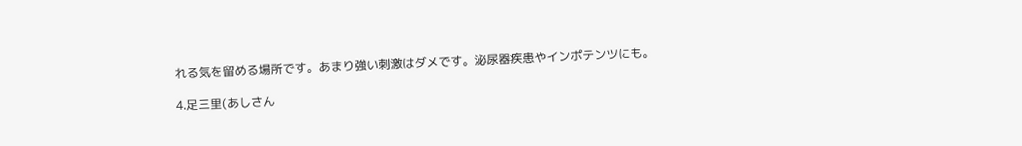れる気を留める場所です。あまり強い刺激はダメです。泌尿器疾患やインポテンツにも。

4.足三里(あしさん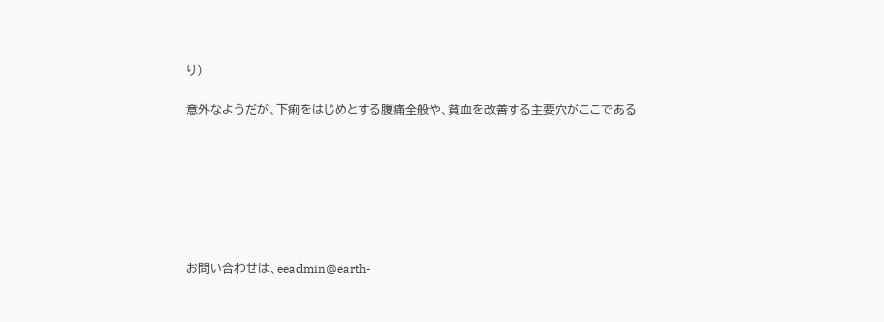り)

意外なようだが、下痢をはじめとする腹痛全般や、貧血を改善する主要穴がここである







お問い合わせは、eeadmin@earth-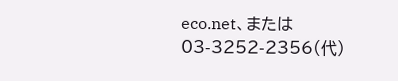eco.net、または 03-3252-2356(代)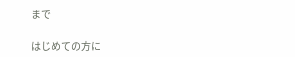まで

はじめての方に